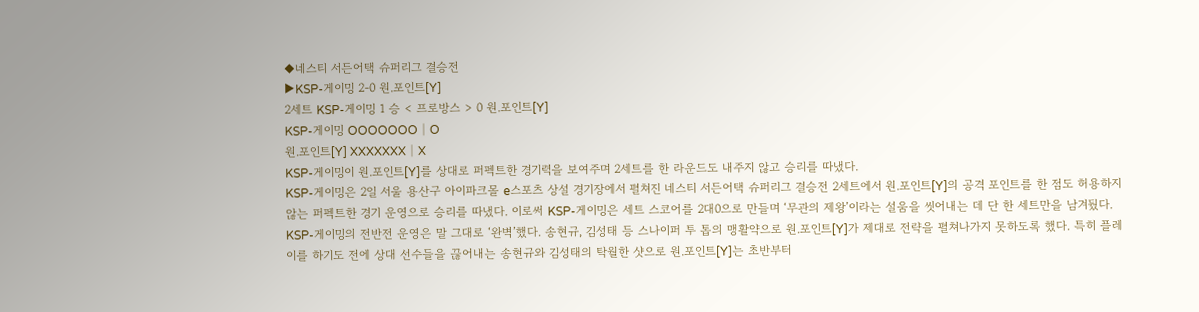◆네스티 서든어택 슈퍼리그 결승전
▶KSP-게이밍 2-0 원.포인트[Y]
2세트 KSP-게이밍 1 승 < 프로방스 > 0 원.포인트[Y]
KSP-게이밍 OOOOOOO│O
원.포인트[Y] XXXXXXX│X
KSP-게이밍이 원.포인트[Y]를 상대로 퍼펙트한 경기력을 보여주며 2세트를 한 라운드도 내주지 않고 승리를 따냈다.
KSP-게이밍은 2일 서울 용산구 아이파크몰 e스포츠 상설 경기장에서 펼쳐진 네스티 서든어택 슈퍼리그 결승전 2세트에서 원.포인트[Y]의 공격 포인트를 한 점도 허용하지 않는 퍼펙트한 경기 운영으로 승리를 따냈다. 이로써 KSP-게이밍은 세트 스코어를 2대0으로 만들며 ‘무관의 제왕’이라는 설움을 씻어내는 데 단 한 세트만을 남겨뒀다.
KSP-게이밍의 전반전 운영은 말 그대로 ‘완벽’했다. 송현규, 김성태 등 스나이퍼 투 톱의 맹활약으로 원.포인트[Y]가 제대로 전략을 펼쳐나가지 못하도록 했다. 특히 플레이를 하기도 전에 상대 선수들을 끊어내는 송현규와 김성태의 탁월한 샷으로 원.포인트[Y]는 초반부터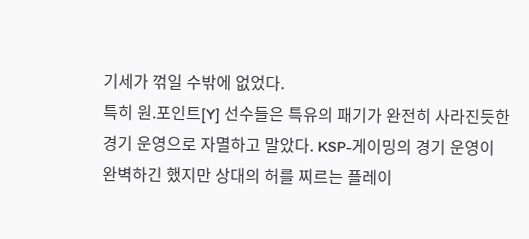기세가 꺾일 수밖에 없었다.
특히 원.포인트[Y] 선수들은 특유의 패기가 완전히 사라진듯한 경기 운영으로 자멸하고 말았다. KSP-게이밍의 경기 운영이 완벽하긴 했지만 상대의 허를 찌르는 플레이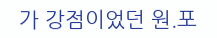가 강점이었던 원.포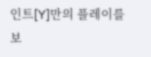인트[Y]만의 플레이를 보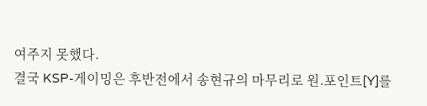여주지 못했다.
결국 KSP-게이밍은 후반전에서 송현규의 마무리로 원.포인트[Y]를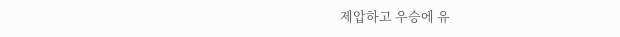제압하고 우승에 유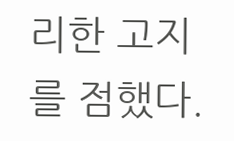리한 고지를 점했다.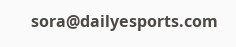sora@dailyesports.com